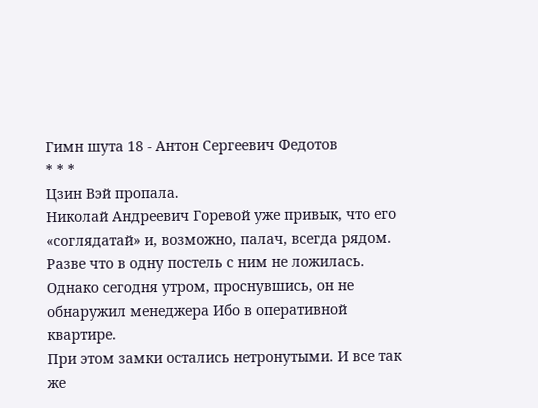Гимн шута 18 - Антон Сергеевич Федотов
* * *
Цзин Вэй пропала.
Николай Андреевич Горевой уже привык, что его «соглядатай» и, возможно, палач, всегда рядом. Разве что в одну постель с ним не ложилась. Однако сегодня утром, проснувшись, он не обнаружил менеджера Ибо в оперативной квартире.
При этом замки остались нетронутыми. И все так же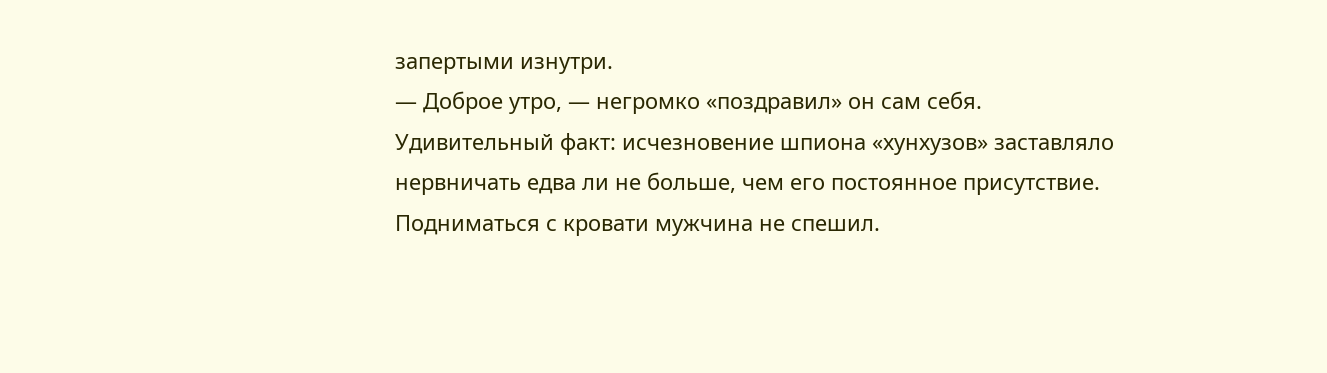запертыми изнутри.
— Доброе утро, — негромко «поздравил» он сам себя.
Удивительный факт: исчезновение шпиона «хунхузов» заставляло нервничать едва ли не больше, чем его постоянное присутствие.
Подниматься с кровати мужчина не спешил.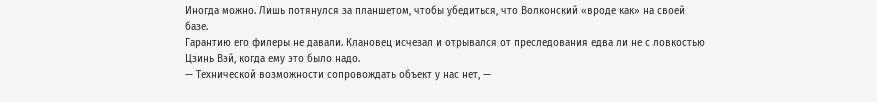Иногда можно. Лишь потянулся за планшетом, чтобы убедиться, что Волконский «вроде как» на своей базе.
Гарантию его филеры не давали. Клановец исчезал и отрывался от преследования едва ли не с ловкостью Цзинь Вэй, когда ему это было надо.
— Технической возможности сопровождать объект у нас нет, —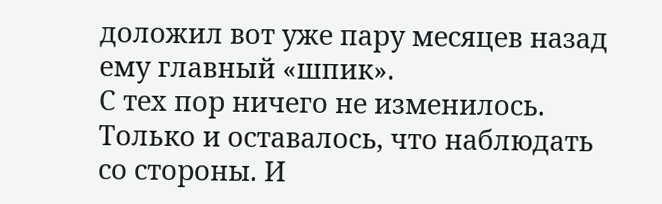доложил вот уже пару месяцев назад ему главный «шпик».
С тех пор ничего не изменилось.
Только и оставалось, что наблюдать со стороны. И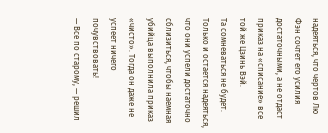надеяться, что чертов Лю Фэн сочтет его усилия достаточными, а не отдаст приказ на «списание» все той же Цзинь Вэй.
Та сомневаться не будет. Только и остается надеяться, что они успели достаточно сблизиться, чтобы наемная убийца выполнила приказ «чисто». Тогда он даже не успеет ничего почувствовать!
— Все по старому, — решил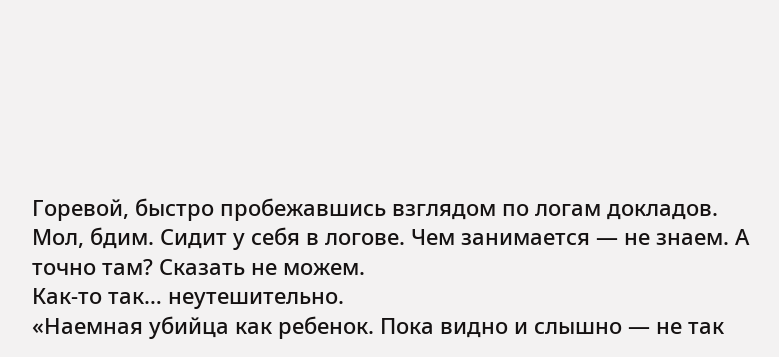Горевой, быстро пробежавшись взглядом по логам докладов.
Мол, бдим. Сидит у себя в логове. Чем занимается — не знаем. А точно там? Сказать не можем.
Как-то так… неутешительно.
«Наемная убийца как ребенок. Пока видно и слышно — не так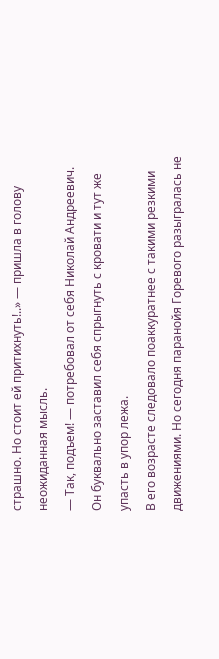страшно. Но стоит ей притихнуть!..» — пришла в голову неожиданная мысль.
— Так, подъем! — потребовал от себя Николай Андреевич.
Он буквально заставил себя спрыгнуть с кровати и тут же упасть в упор лежа.
В его возрасте следовало поаккуратнее с такими резкими движениями. Но сегодня паранойя Горевого разыгралась не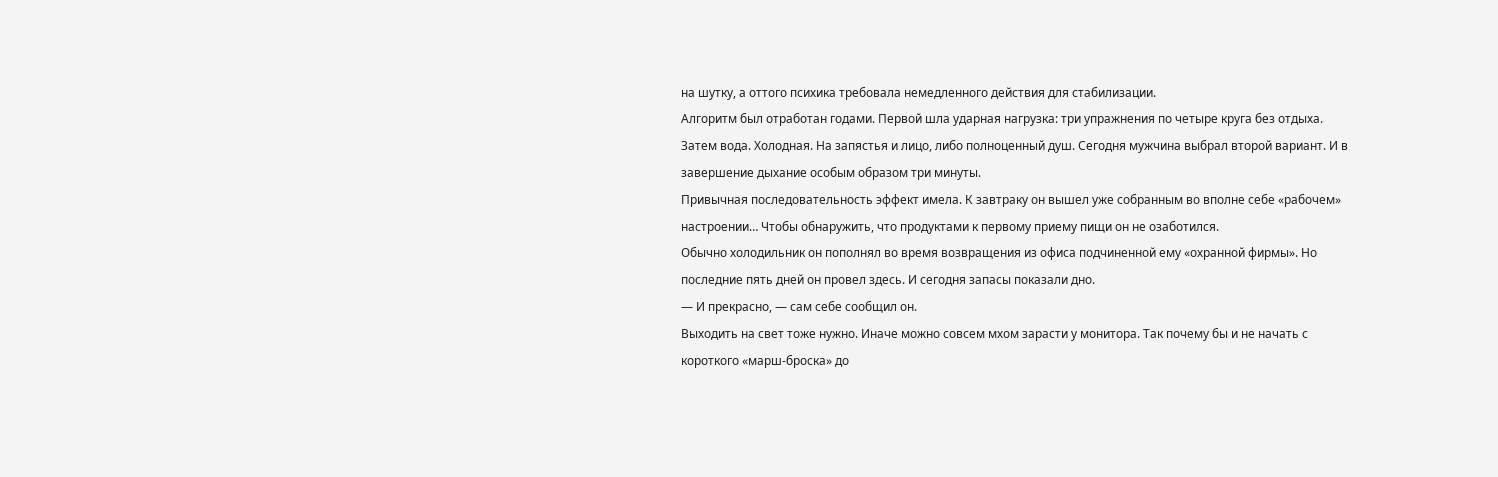на шутку, а оттого психика требовала немедленного действия для стабилизации.
Алгоритм был отработан годами. Первой шла ударная нагрузка: три упражнения по четыре круга без отдыха. Затем вода. Холодная. На запястья и лицо, либо полноценный душ. Сегодня мужчина выбрал второй вариант. И в завершение дыхание особым образом три минуты.
Привычная последовательность эффект имела. К завтраку он вышел уже собранным во вполне себе «рабочем» настроении… Чтобы обнаружить, что продуктами к первому приему пищи он не озаботился.
Обычно холодильник он пополнял во время возвращения из офиса подчиненной ему «охранной фирмы». Но последние пять дней он провел здесь. И сегодня запасы показали дно.
— И прекрасно, — сам себе сообщил он.
Выходить на свет тоже нужно. Иначе можно совсем мхом зарасти у монитора. Так почему бы и не начать с короткого «марш-броска» до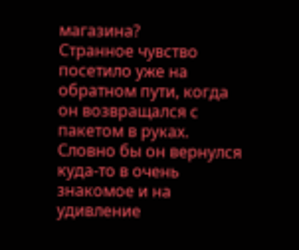магазина?
Странное чувство посетило уже на обратном пути, когда он возвращался с пакетом в руках. Словно бы он вернулся куда-то в очень знакомое и на удивление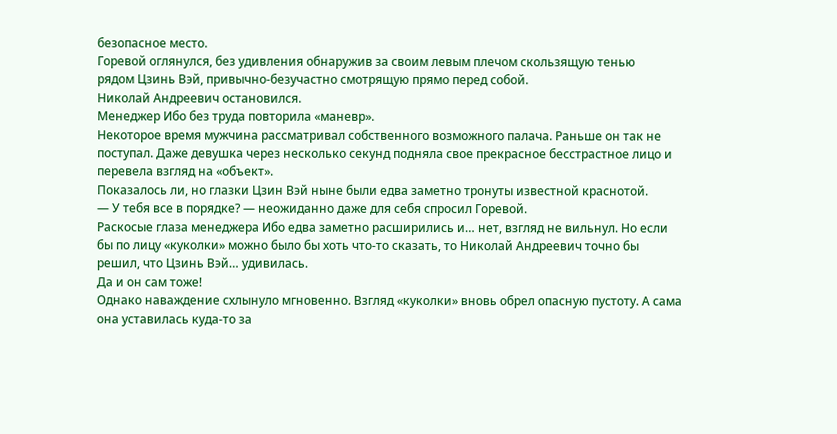безопасное место.
Горевой оглянулся, без удивления обнаружив за своим левым плечом скользящую тенью
рядом Цзинь Вэй, привычно-безучастно смотрящую прямо перед собой.
Николай Андреевич остановился.
Менеджер Ибо без труда повторила «маневр».
Некоторое время мужчина рассматривал собственного возможного палача. Раньше он так не поступал. Даже девушка через несколько секунд подняла свое прекрасное бесстрастное лицо и перевела взгляд на «объект».
Показалось ли, но глазки Цзин Вэй ныне были едва заметно тронуты известной краснотой.
— У тебя все в порядке? — неожиданно даже для себя спросил Горевой.
Раскосые глаза менеджера Ибо едва заметно расширились и… нет, взгляд не вильнул. Но если бы по лицу «куколки» можно было бы хоть что-то сказать, то Николай Андреевич точно бы решил, что Цзинь Вэй… удивилась.
Да и он сам тоже!
Однако наваждение схлынуло мгновенно. Взгляд «куколки» вновь обрел опасную пустоту. А сама она уставилась куда-то за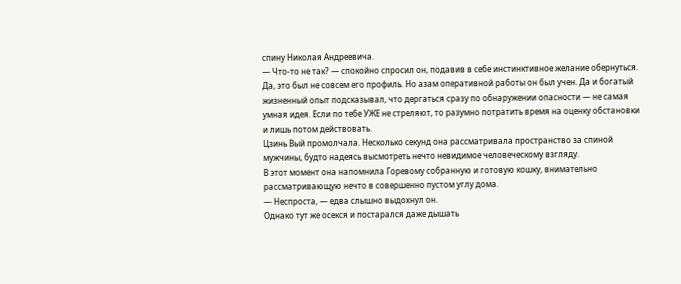спину Николая Андреевича.
— Что-то не так? — спокойно спросил он, подавив в себе инстинктивное желание обернуться.
Да, это был не совсем его профиль. Но азам оперативной работы он был учен. Да и богатый жизненный опыт подсказывал, что дергаться сразу по обнаружении опасности — не самая умная идея. Если по тебе УЖЕ не стреляют, то разумно потратить время на оценку обстановки и лишь потом действовать.
Цзинь Вый промолчала. Несколько секунд она рассматривала пространство за спиной мужчины, будто надеясь высмотреть нечто невидимое человеческому взгляду.
В этот момент она напомнила Горевому собранную и готовую кошку, внимательно рассматривающую нечто в совершенно пустом углу дома.
— Неспроста, — едва слышно выдохнул он.
Однако тут же осекся и постарался даже дышать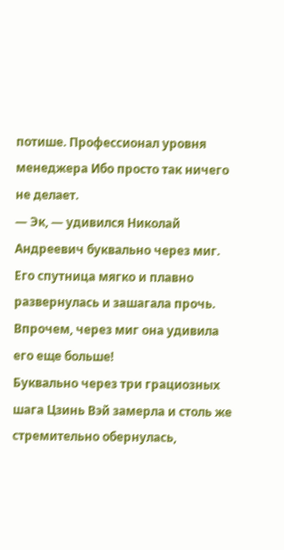потише. Профессионал уровня менеджера Ибо просто так ничего не делает.
— Эк, — удивился Николай Андреевич буквально через миг.
Его спутница мягко и плавно развернулась и зашагала прочь.
Впрочем, через миг она удивила его еще больше!
Буквально через три грациозных шага Цзинь Вэй замерла и столь же стремительно обернулась,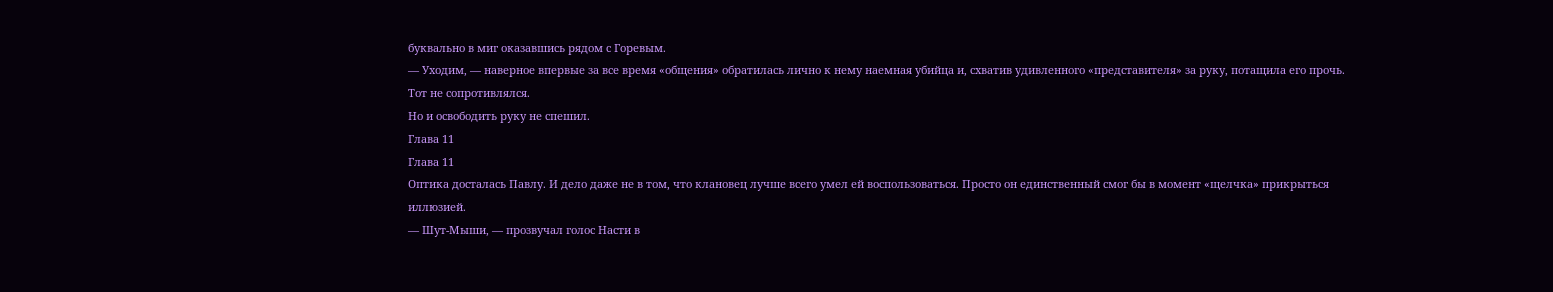буквально в миг оказавшись рядом с Горевым.
— Уходим, — наверное впервые за все время «общения» обратилась лично к нему наемная убийца и, схватив удивленного «представителя» за руку, потащила его прочь.
Тот не сопротивлялся.
Но и освободить руку не спешил.
Глава 11
Глава 11
Оптика досталась Павлу. И дело даже не в том, что клановец лучше всего умел ей воспользоваться. Просто он единственный смог бы в момент «щелчка» прикрыться иллюзией.
— Шут-Мыши, — прозвучал голос Насти в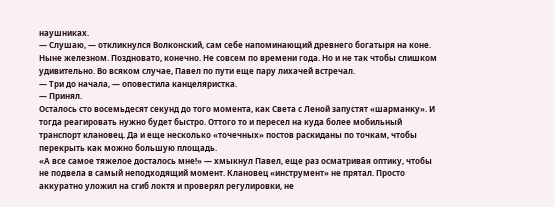наушниках.
— Слушаю, — откликнулся Волконский, сам себе напоминающий древнего богатыря на коне.
Ныне железном. Поздновато, конечно. Не совсем по времени года. Но и не так чтобы слишком удивительно. Во всяком случае, Павел по пути еще пару лихачей встречал.
— Три до начала, — оповестила канцеляристка.
— Принял.
Осталось сто восемьдесят секунд до того момента, как Света с Леной запустят «шарманку». И тогда реагировать нужно будет быстро. Оттого то и пересел на куда более мобильный транспорт клановец. Да и еще несколько «точечных» постов раскиданы по точкам, чтобы перекрыть как можно большую площадь.
«А все самое тяжелое досталось мне!» — хмыкнул Павел, еще раз осматривая оптику, чтобы не подвела в самый неподходящий момент. Клановец «инструмент» не прятал. Просто аккуратно уложил на сгиб локтя и проверял регулировки, не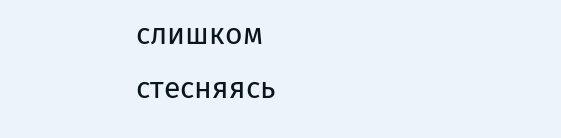слишком стесняясь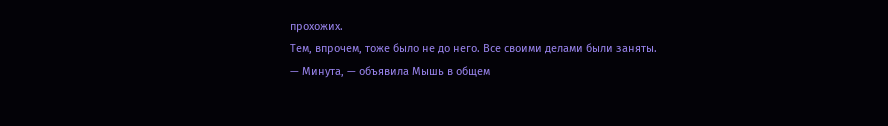прохожих.
Тем, впрочем, тоже было не до него. Все своими делами были заняты.
— Минута, — объявила Мышь в общем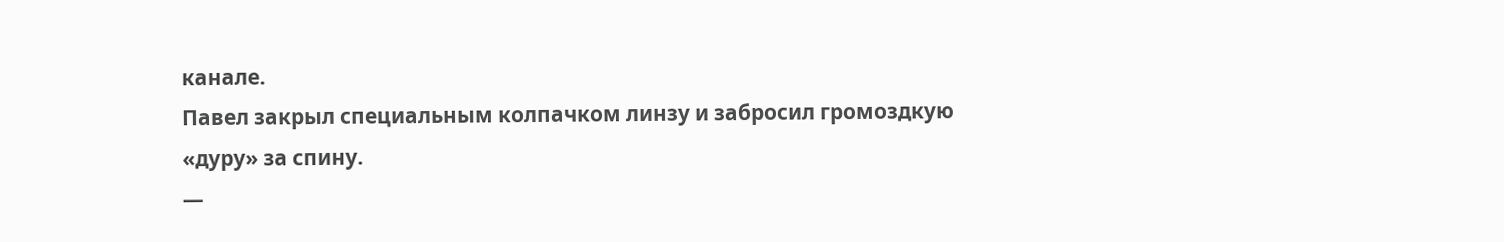канале.
Павел закрыл специальным колпачком линзу и забросил громоздкую «дуру» за спину.
—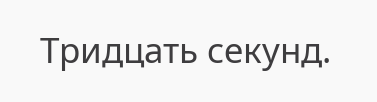Тридцать секунд.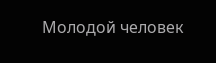Молодой человек